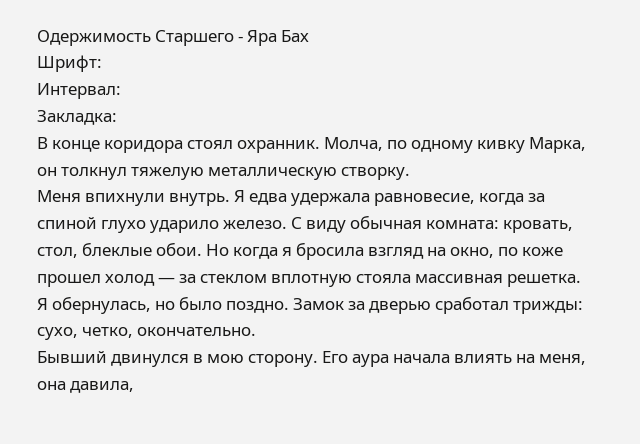Одержимость Старшего - Яра Бах
Шрифт:
Интервал:
Закладка:
В конце коридора стоял охранник. Молча, по одному кивку Марка, он толкнул тяжелую металлическую створку.
Меня впихнули внутрь. Я едва удержала равновесие, когда за спиной глухо ударило железо. С виду обычная комната: кровать, стол, блеклые обои. Но когда я бросила взгляд на окно, по коже прошел холод — за стеклом вплотную стояла массивная решетка.
Я обернулась, но было поздно. Замок за дверью сработал трижды: сухо, четко, окончательно.
Бывший двинулся в мою сторону. Его аура начала влиять на меня, она давила,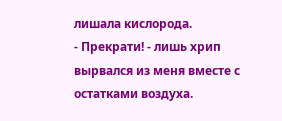лишала кислорода.
- Прекрати! - лишь хрип вырвался из меня вместе с остатками воздуха.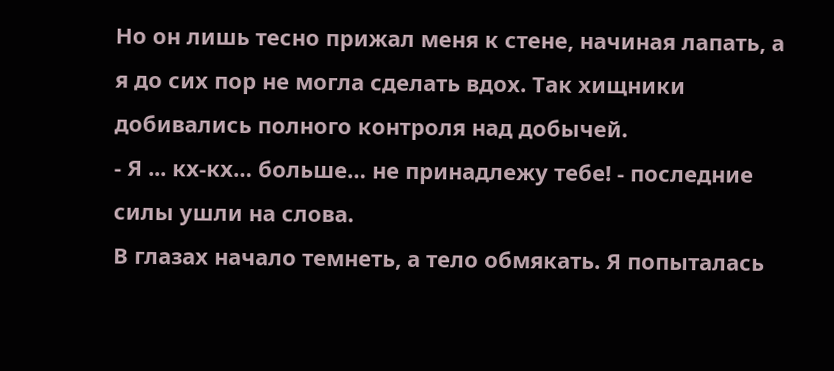Но он лишь тесно прижал меня к стене, начиная лапать, а я до сих пор не могла сделать вдох. Так хищники добивались полного контроля над добычей.
- Я ... кх-кх… больше… не принадлежу тебе! - последние силы ушли на слова.
В глазах начало темнеть, а тело обмякать. Я попыталась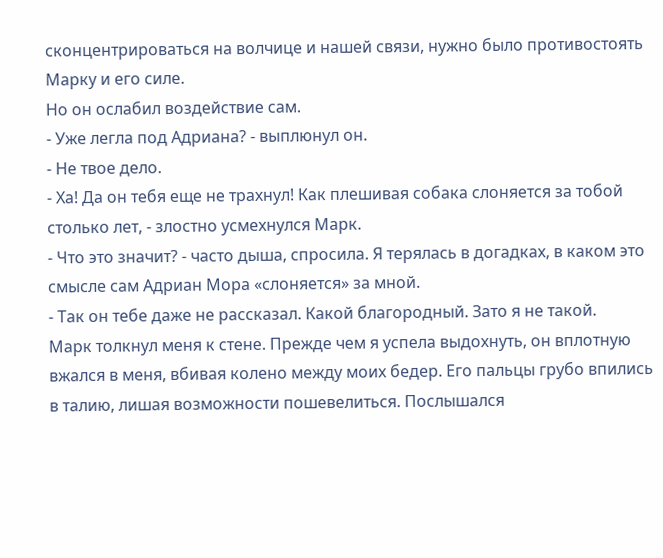сконцентрироваться на волчице и нашей связи, нужно было противостоять Марку и его силе.
Но он ослабил воздействие сам.
- Уже легла под Адриана? - выплюнул он.
- Не твое дело.
- Ха! Да он тебя еще не трахнул! Как плешивая собака слоняется за тобой столько лет, - злостно усмехнулся Марк.
- Что это значит? - часто дыша, спросила. Я терялась в догадках, в каком это смысле сам Адриан Мора «слоняется» за мной.
- Так он тебе даже не рассказал. Какой благородный. Зато я не такой.
Марк толкнул меня к стене. Прежде чем я успела выдохнуть, он вплотную вжался в меня, вбивая колено между моих бедер. Его пальцы грубо впились в талию, лишая возможности пошевелиться. Послышался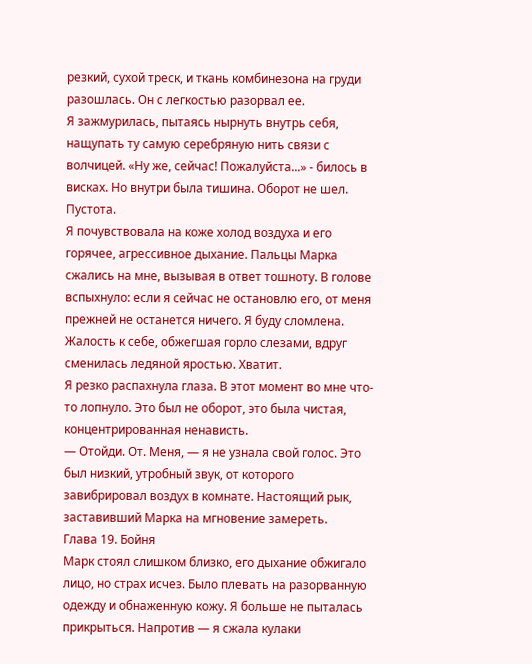резкий, сухой треск, и ткань комбинезона на груди разошлась. Он с легкостью разорвал ее.
Я зажмурилась, пытаясь нырнуть внутрь себя, нащупать ту самую серебряную нить связи с волчицей. «Ну же, сейчас! Пожалуйста...» - билось в висках. Но внутри была тишина. Оборот не шел. Пустота.
Я почувствовала на коже холод воздуха и его горячее, агрессивное дыхание. Пальцы Марка сжались на мне, вызывая в ответ тошноту. В голове вспыхнуло: если я сейчас не остановлю его, от меня прежней не останется ничего. Я буду сломлена.
Жалость к себе, обжегшая горло слезами, вдруг сменилась ледяной яростью. Хватит.
Я резко распахнула глаза. В этот момент во мне что-то лопнуло. Это был не оборот, это была чистая, концентрированная ненависть.
— Отойди. От. Меня, — я не узнала свой голос. Это был низкий, утробный звук, от которого завибрировал воздух в комнате. Настоящий рык, заставивший Марка на мгновение замереть.
Глава 19. Бойня
Марк стоял слишком близко, его дыхание обжигало лицо, но страх исчез. Было плевать на разорванную одежду и обнаженную кожу. Я больше не пыталась прикрыться. Напротив — я сжала кулаки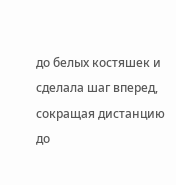до белых костяшек и сделала шаг вперед, сокращая дистанцию до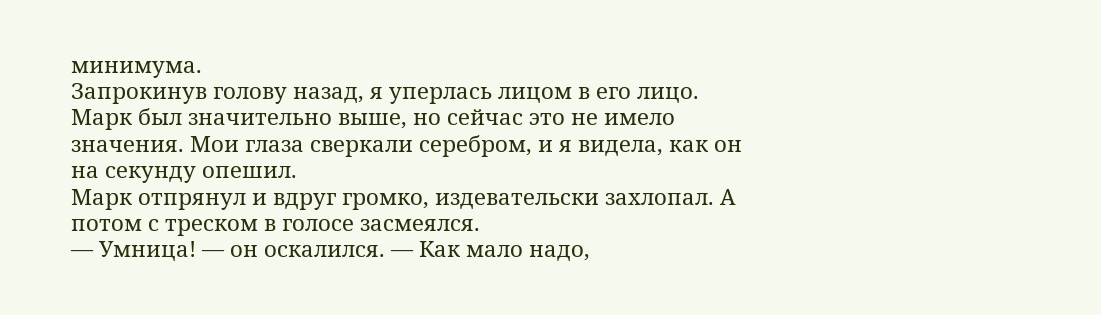минимума.
Запрокинув голову назад, я уперлась лицом в его лицо. Марк был значительно выше, но сейчас это не имело значения. Мои глаза сверкали серебром, и я видела, как он на секунду опешил.
Марк отпрянул и вдруг громко, издевательски захлопал. А потом с треском в голосе засмеялся.
— Умница! — он оскалился. — Как мало надо,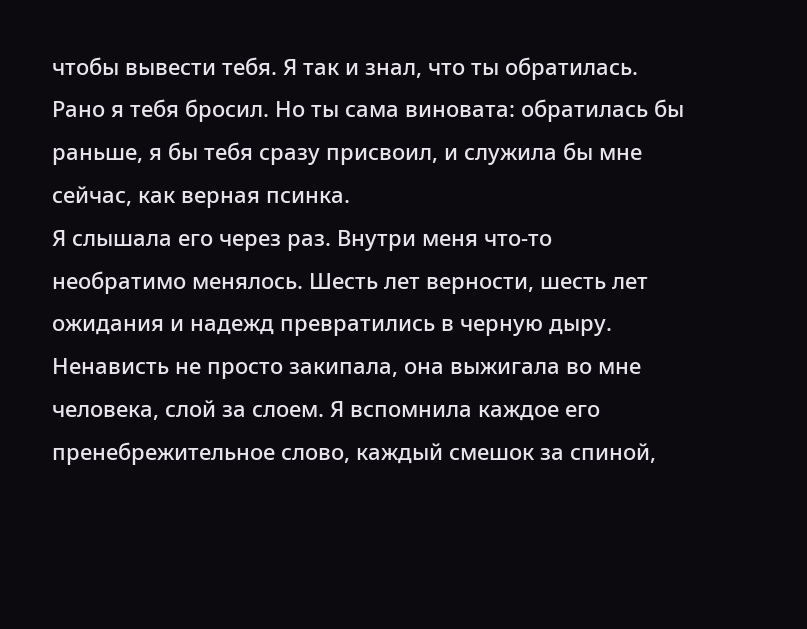чтобы вывести тебя. Я так и знал, что ты обратилась. Рано я тебя бросил. Но ты сама виновата: обратилась бы раньше, я бы тебя сразу присвоил, и служила бы мне сейчас, как верная псинка.
Я слышала его через раз. Внутри меня что-то необратимо менялось. Шесть лет верности, шесть лет ожидания и надежд превратились в черную дыру. Ненависть не просто закипала, она выжигала во мне человека, слой за слоем. Я вспомнила каждое его пренебрежительное слово, каждый смешок за спиной,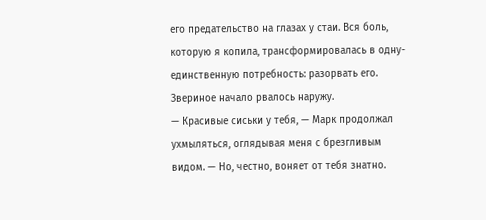его предательство на глазах у стаи. Вся боль, которую я копила, трансформировалась в одну-единственную потребность: разорвать его. Звериное начало рвалось наружу.
— Красивые сиськи у тебя, — Марк продолжал ухмыляться, оглядывая меня с брезгливым видом. — Но, честно, воняет от тебя знатно.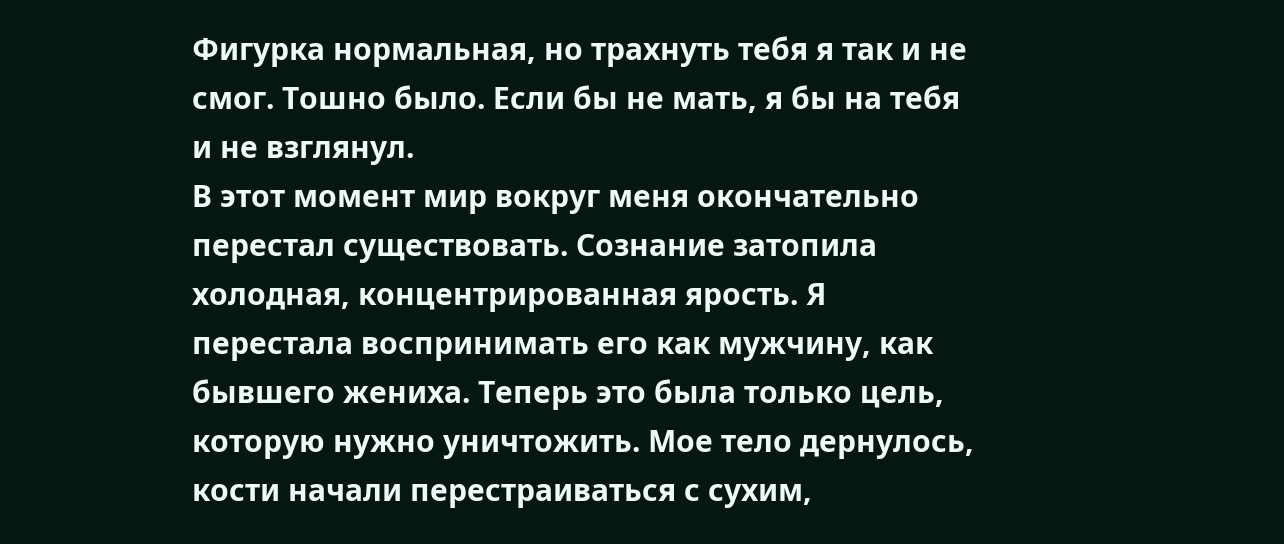Фигурка нормальная, но трахнуть тебя я так и не смог. Тошно было. Если бы не мать, я бы на тебя и не взглянул.
В этот момент мир вокруг меня окончательно перестал существовать. Сознание затопила холодная, концентрированная ярость. Я перестала воспринимать его как мужчину, как бывшего жениха. Теперь это была только цель, которую нужно уничтожить. Мое тело дернулось, кости начали перестраиваться с сухим,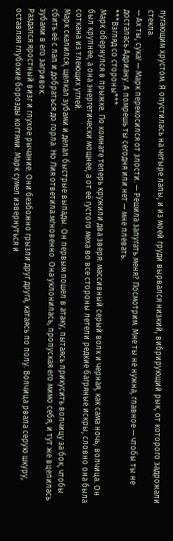пугающим хрустом. Я опустилась на четыре лапы, и из моей груди вырвался низкий, вибрирующий рык, от которого задрожали стекла.
— Ах ты, сука! — Марк перекосился от злости. — Решила запугать меня? Посмотрим. Мне ты не нужна, главное — чтобы ты не досталась Адриану. А помрешь ты сегодня или нет — мне плевать.
***Взгляд со стороны***
Марк обернулся в прыжке. По комнате теперь кружили два зверя: массивный серый волк и черная, как сама ночь, волчица. Он был крупнее, а она энергетически мощнее, а от её густого меха во все стороны летели редкие багряные искры, словно она была соткана из тлеющих углей.
Марк скалился, щелкал зубами и делал быстрые выпады. Он первым пошел в атаку, пытаясь прикусить волчицу за бок, чтобы сбить её с лап и добраться до горла. Но Лия ответила мгновенно. Она уклонилась, пропуская его мимо себя, и тут же вцепилась зубами в его загривок.
Раздался яростный визг и глухое рычание. Они безбожно грызли друг друга, катаясь по полу. Волчица рвала серую шкуру, оставляя глубокие борозды когтями. Марк сумел извернуться и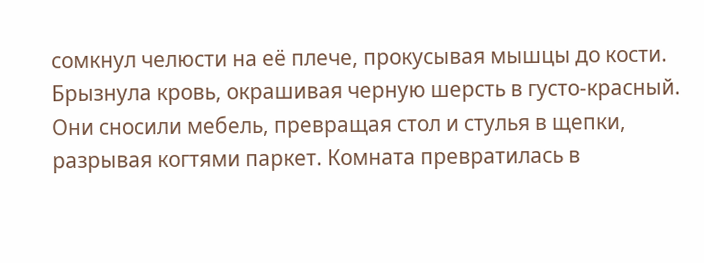сомкнул челюсти на её плече, прокусывая мышцы до кости. Брызнула кровь, окрашивая черную шерсть в густо-красный. Они сносили мебель, превращая стол и стулья в щепки, разрывая когтями паркет. Комната превратилась в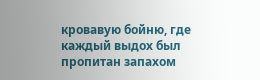кровавую бойню, где каждый выдох был пропитан запахом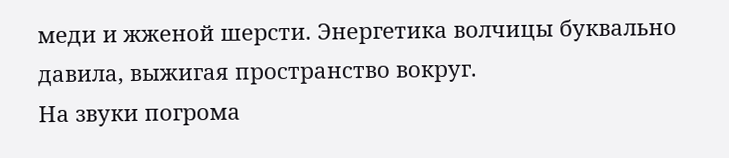меди и жженой шерсти. Энергетика волчицы буквально давила, выжигая пространство вокруг.
На звуки погрома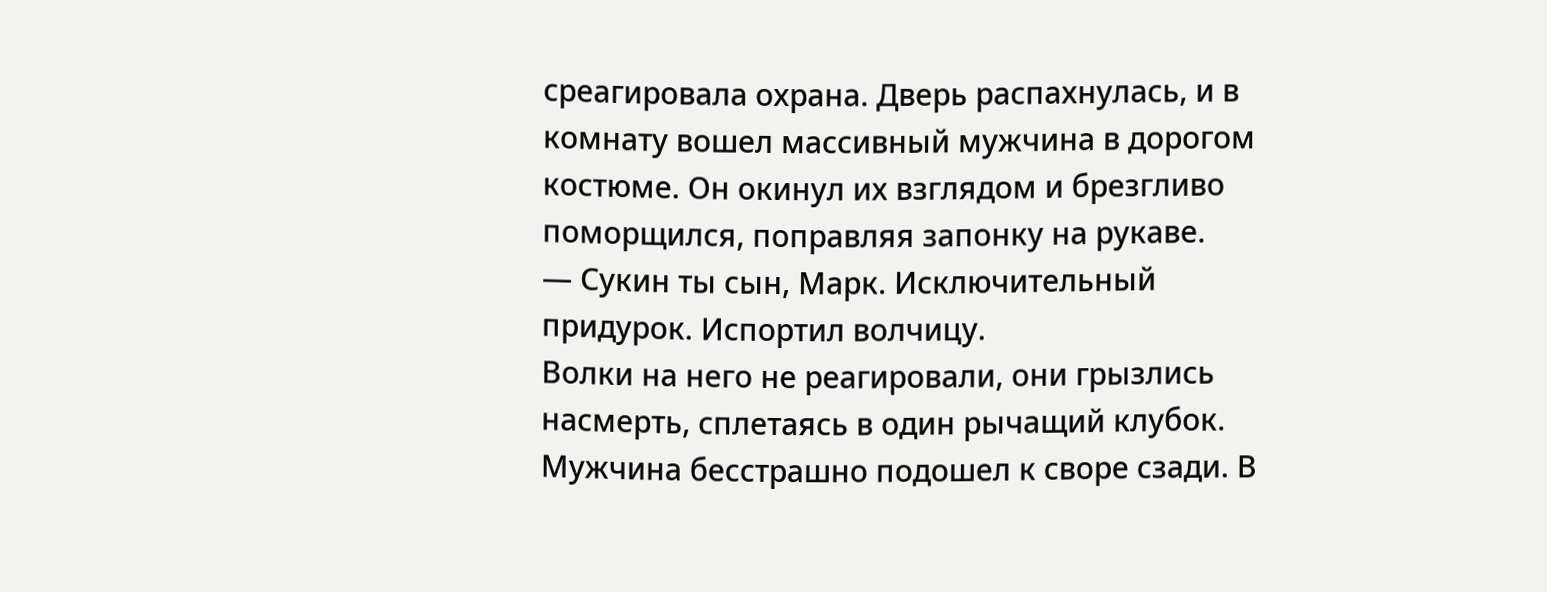среагировала охрана. Дверь распахнулась, и в комнату вошел массивный мужчина в дорогом костюме. Он окинул их взглядом и брезгливо поморщился, поправляя запонку на рукаве.
— Сукин ты сын, Марк. Исключительный придурок. Испортил волчицу.
Волки на него не реагировали, они грызлись насмерть, сплетаясь в один рычащий клубок. Мужчина бесстрашно подошел к своре сзади. В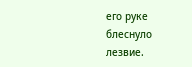его руке блеснуло лезвие.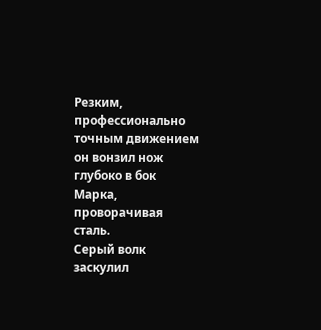Резким, профессионально точным движением он вонзил нож глубоко в бок Марка, проворачивая сталь.
Серый волк заскулил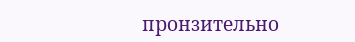пронзительно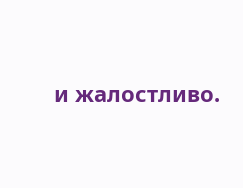и жалостливо.